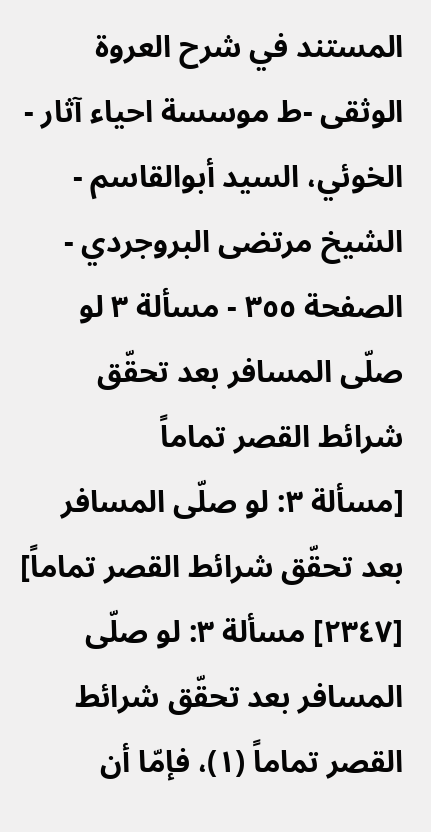المستند في شرح العروة الوثقى -ط موسسة احياء آثار - الخوئي، السيد أبوالقاسم - الشيخ مرتضى البروجردي - الصفحة ٣٥٥ - مسألة ٣ لو صلّی المسافر بعد تحقّق شرائط القصر تماماً
[مسألة ٣: لو صلّی المسافر بعد تحقّق شرائط القصر تماماً]
[٢٣٤٧] مسألة ٣: لو صلّی المسافر بعد تحقّق شرائط القصر تماماً (١)، فإمّا أن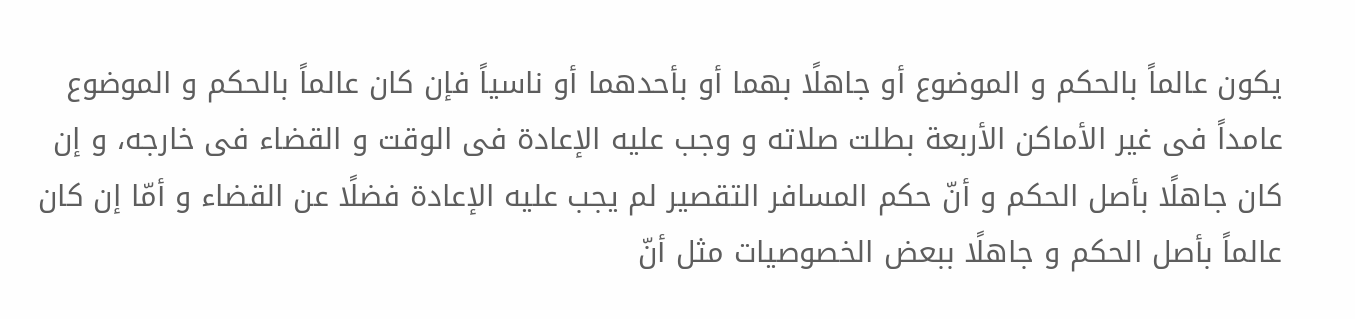یکون عالماً بالحکم و الموضوع أو جاهلًا بهما أو بأحدهما أو ناسیاً فإن کان عالماً بالحکم و الموضوع عامداً فی غیر الأماکن الأربعة بطلت صلاته و وجب علیه الإعادة فی الوقت و القضاء فی خارجه، و إن کان جاهلًا بأصل الحکم و أنّ حکم المسافر التقصیر لم یجب علیه الإعادة فضلًا عن القضاء و أمّا إن کان عالماً بأصل الحکم و جاهلًا ببعض الخصوصیات مثل أنّ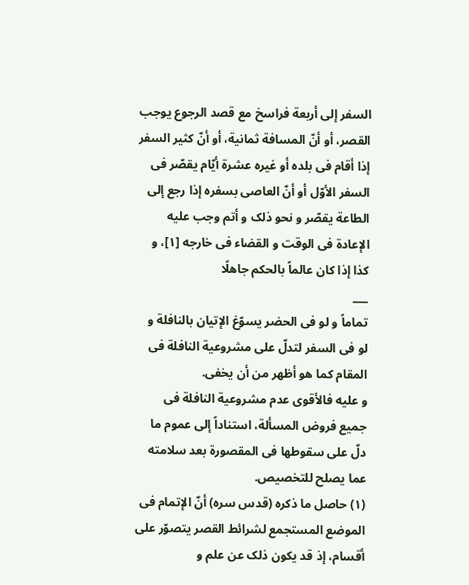السفر إلی أربعة فراسخ مع قصد الرجوع یوجب القصر، أو أنّ المسافة ثمانیة، أو أنّ کثیر السفر إذا أقام فی بلده أو غیره عشرة أیّام یقصّر فی السفر الأوّل أو أنّ العاصی بسفره إذا رجع إلی الطاعة یقصّر و نحو ذلک و أتم وجب علیه الإعادة فی الوقت و القضاء فی خارجه [١]، و کذا إذا کان عالماً بالحکم جاهلًا
___
تماماً و لو فی الحضر یسوّغ الإتیان بالنافلة و لو فی السفر لتدلّ علی مشروعیة النافلة فی المقام کما هو أظهر من أن یخفی.
و علیه فالأقوی عدم مشروعیة النافلة فی جمیع فروض المسألة، استناداً إلی عموم ما دلّ علی سقوطها فی المقصورة بعد سلامته عما یصلح للتخصیص.
(١) حاصل ما ذکره (قدس سره) أنّ الإتمام فی الموضع المستجمع لشرائط القصر یتصوّر علی أقسام، إذ قد یکون ذلک عن علم و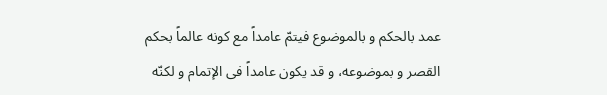عمد بالحکم و بالموضوع فیتمّ عامداً مع کونه عالماً بحکم القصر و بموضوعه، و قد یکون عامداً فی الإتمام و لکنّه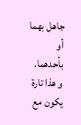جاهل بهما أو بأحدهما.
و هذا تارة یکون مع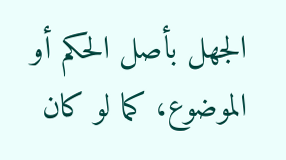الجهل بأصل الحکم أو الموضوع، کما لو کان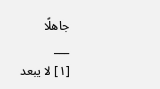جاهلًا
___
[١] لا یبعد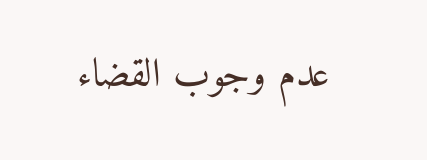عدم وجوب القضاء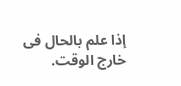إذا علم بالحال فی خارج الوقت.